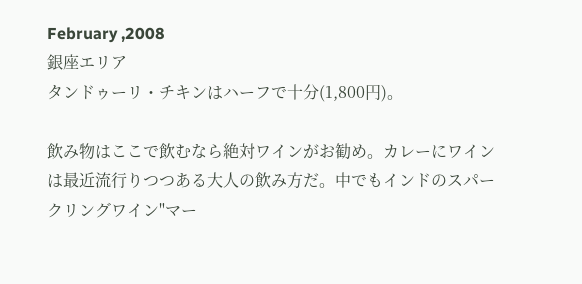February ,2008
銀座エリア
タンドゥーリ・チキンはハーフで十分(1,800円)。

飲み物はここで飲むなら絶対ワインがお勧め。カレーにワインは最近流行りつつある大人の飲み方だ。中でもインドのスパークリングワイン"マー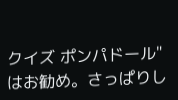クイズ ポンパドール"はお勧め。さっぱりし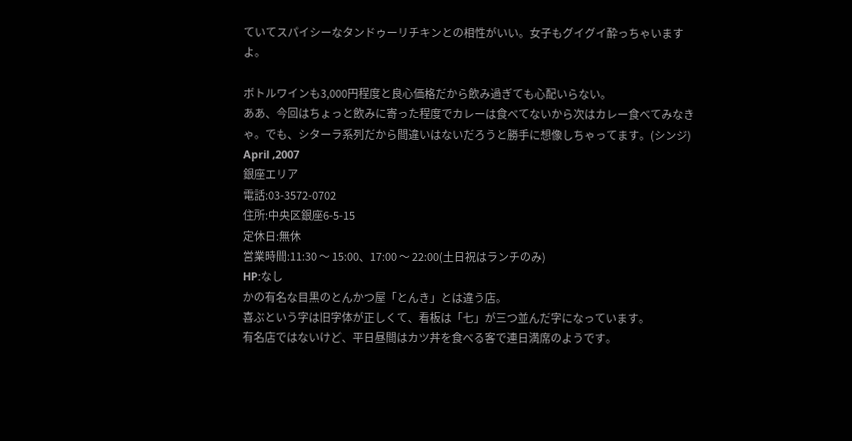ていてスパイシーなタンドゥーリチキンとの相性がいい。女子もグイグイ酔っちゃいますよ。

ボトルワインも3,000円程度と良心価格だから飲み過ぎても心配いらない。
ああ、今回はちょっと飲みに寄った程度でカレーは食べてないから次はカレー食べてみなきゃ。でも、シターラ系列だから間違いはないだろうと勝手に想像しちゃってます。(シンジ)
April ,2007
銀座エリア
電話:03-3572-0702
住所:中央区銀座6-5-15
定休日:無休
営業時間:11:30 〜 15:00、17:00 〜 22:00(土日祝はランチのみ)
HP:なし
かの有名な目黒のとんかつ屋「とんき」とは違う店。
喜ぶという字は旧字体が正しくて、看板は「七」が三つ並んだ字になっています。
有名店ではないけど、平日昼間はカツ丼を食べる客で連日満席のようです。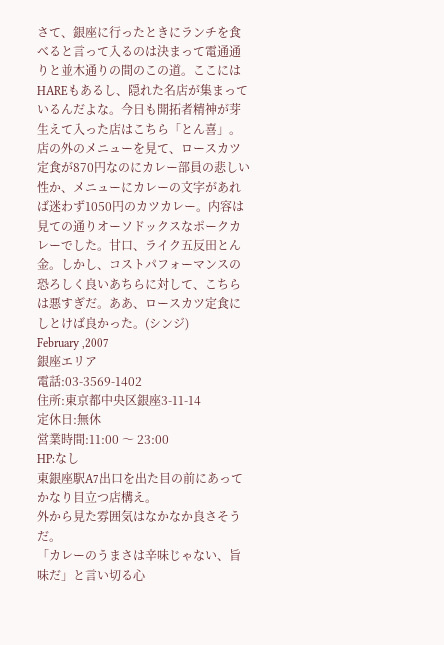さて、銀座に行ったときにランチを食べると言って入るのは決まって電通通りと並木通りの間のこの道。ここにはHAREもあるし、隠れた名店が集まっているんだよな。今日も開拓者精神が芽生えて入った店はこちら「とん喜」。店の外のメニューを見て、ロースカツ定食が870円なのにカレー部員の悲しい性か、メニューにカレーの文字があれば迷わず1050円のカツカレー。内容は見ての通りオーソドックスなポークカレーでした。甘口、ライク五反田とん金。しかし、コストパフォーマンスの恐ろしく良いあちらに対して、こちらは悪すぎだ。ああ、ロースカツ定食にしとけば良かった。(シンジ)
February ,2007
銀座エリア
電話:03-3569-1402
住所:東京都中央区銀座3-11-14
定休日:無休
営業時間:11:00 〜 23:00
HP:なし
東銀座駅A7出口を出た目の前にあってかなり目立つ店構え。
外から見た雰囲気はなかなか良さそうだ。
「カレーのうまさは辛味じゃない、旨味だ」と言い切る心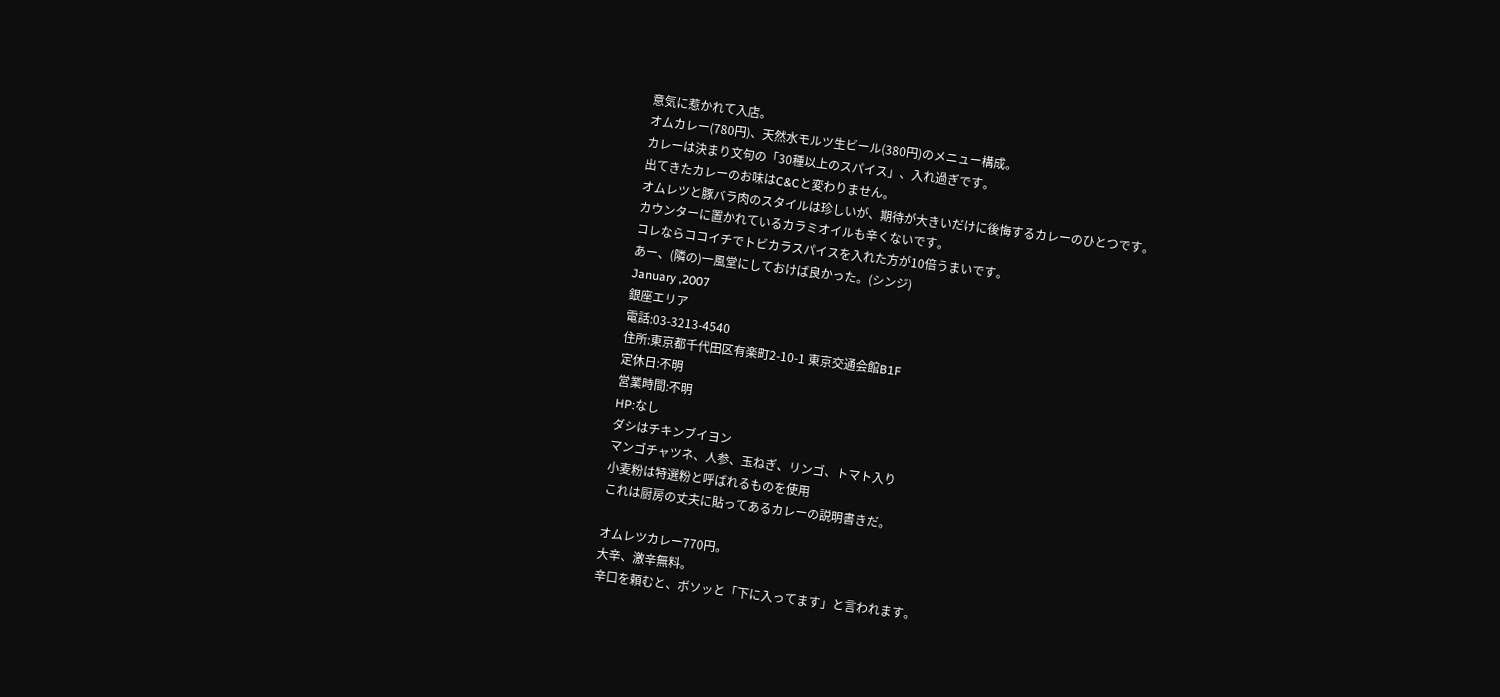意気に惹かれて入店。
オムカレー(780円)、天然水モルツ生ビール(380円)のメニュー構成。
カレーは決まり文句の「30種以上のスパイス」、入れ過ぎです。
出てきたカレーのお味はC&Cと変わりません。
オムレツと豚バラ肉のスタイルは珍しいが、期待が大きいだけに後悔するカレーのひとつです。
カウンターに置かれているカラミオイルも辛くないです。
コレならココイチでトビカラスパイスを入れた方が10倍うまいです。
あー、(隣の)一風堂にしておけば良かった。(シンジ)
January ,2007
銀座エリア
電話:03-3213-4540
住所:東京都千代田区有楽町2-10-1 東京交通会館B1F
定休日:不明
営業時間:不明
HP:なし
ダシはチキンブイヨン
マンゴチャツネ、人参、玉ねぎ、リンゴ、トマト入り
小麦粉は特選粉と呼ばれるものを使用
これは厨房の丈夫に貼ってあるカレーの説明書きだ。

オムレツカレー770円。
大辛、激辛無料。
辛口を頼むと、ボソッと「下に入ってます」と言われます。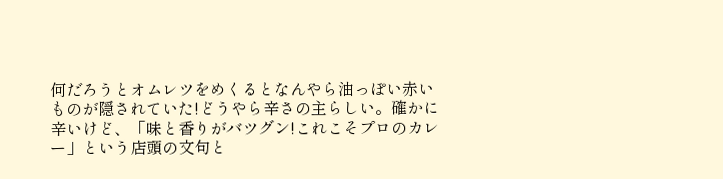何だろうとオムレツをめくるとなんやら油っぽい赤いものが隠されていた!どうやら辛さの主らしい。確かに辛いけど、「味と香りがバツグン!これこそプロのカレー」という店頭の文句と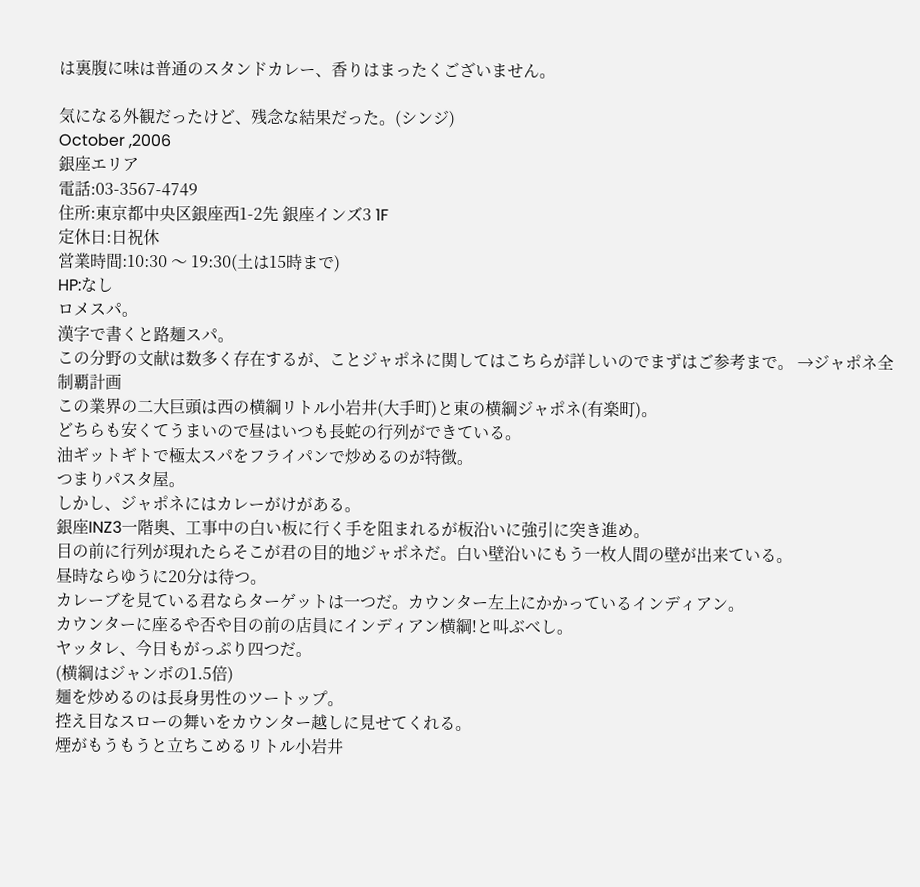は裏腹に味は普通のスタンドカレー、香りはまったくございません。

気になる外観だったけど、残念な結果だった。(シンジ)
October ,2006
銀座エリア
電話:03-3567-4749
住所:東京都中央区銀座西1-2先 銀座インズ3 1F
定休日:日祝休
営業時間:10:30 〜 19:30(土は15時まで)
HP:なし
ロメスパ。
漢字で書くと路麺スパ。
この分野の文献は数多く存在するが、ことジャポネに関してはこちらが詳しいのでまずはご参考まで。 →ジャポネ全制覇計画
この業界の二大巨頭は西の横綱リトル小岩井(大手町)と東の横綱ジャポネ(有楽町)。
どちらも安くてうまいので昼はいつも長蛇の行列ができている。
油ギットギトで極太スパをフライパンで炒めるのが特徴。
つまりパスタ屋。
しかし、ジャポネにはカレーがけがある。
銀座INZ3一階奥、工事中の白い板に行く手を阻まれるが板沿いに強引に突き進め。
目の前に行列が現れたらそこが君の目的地ジャポネだ。白い壁沿いにもう一枚人間の壁が出来ている。
昼時ならゆうに20分は待つ。
カレーブを見ている君ならターゲットは一つだ。カウンター左上にかかっているインディアン。
カウンターに座るや否や目の前の店員にインディアン横綱!と叫ぶべし。
ヤッタレ、今日もがっぷり四つだ。
(横綱はジャンボの1.5倍)
麺を炒めるのは長身男性のツートップ。
控え目なスローの舞いをカウンター越しに見せてくれる。
煙がもうもうと立ちこめるリトル小岩井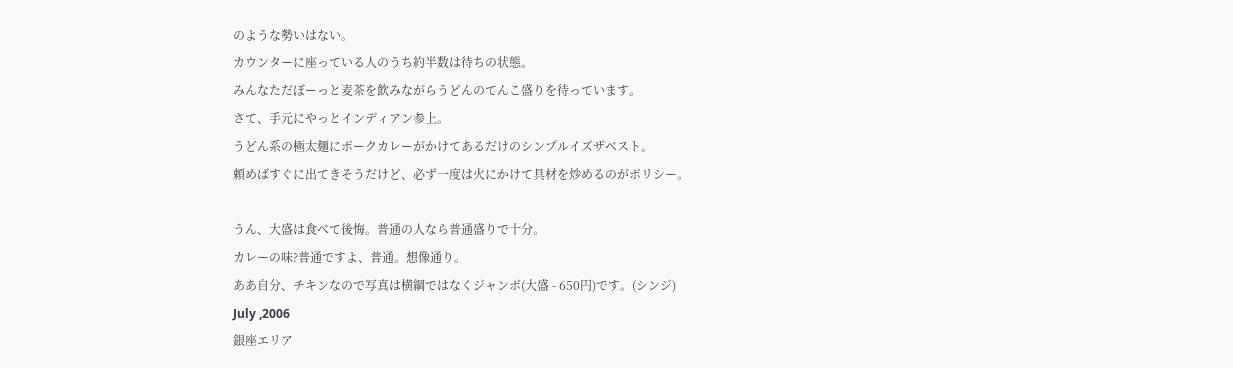のような勢いはない。
カウンターに座っている人のうち約半数は待ちの状態。
みんなただぼーっと麦茶を飲みながらうどんのてんこ盛りを待っています。
さて、手元にやっとインディアン参上。
うどん系の極太麺にポークカレーがかけてあるだけのシンプルイズザベスト。
頼めばすぐに出てきそうだけど、必ず一度は火にかけて具材を炒めるのがポリシー。

うん、大盛は食べて後悔。普通の人なら普通盛りで十分。
カレーの味?普通ですよ、普通。想像通り。
ああ自分、チキンなので写真は横綱ではなくジャンボ(大盛 - 650円)です。(シンジ)
July ,2006
銀座エリア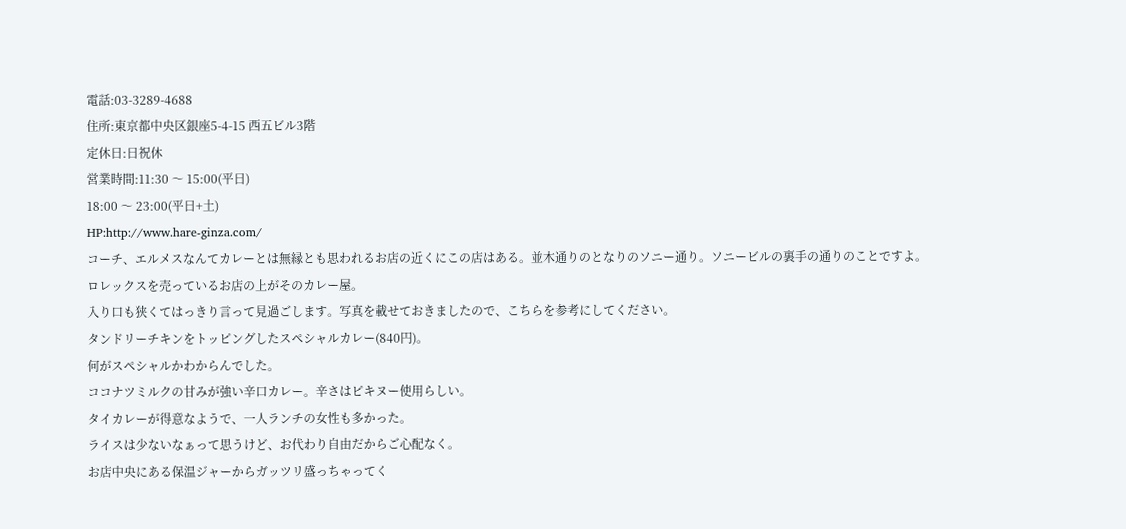電話:03-3289-4688
住所:東京都中央区銀座5-4-15 西五ビル3階
定休日:日祝休
営業時間:11:30 〜 15:00(平日)
18:00 〜 23:00(平日+土)
HP:http://www.hare-ginza.com/
コーチ、エルメスなんてカレーとは無縁とも思われるお店の近くにこの店はある。並木通りのとなりのソニー通り。ソニービルの裏手の通りのことですよ。ロレックスを売っているお店の上がそのカレー屋。
入り口も狭くてはっきり言って見過ごします。写真を載せておきましたので、こちらを参考にしてください。
タンドリーチキンをトッピングしたスペシャルカレー(840円)。
何がスペシャルかわからんでした。
ココナツミルクの甘みが強い辛口カレー。辛さはピキヌー使用らしい。
タイカレーが得意なようで、一人ランチの女性も多かった。
ライスは少ないなぁって思うけど、お代わり自由だからご心配なく。
お店中央にある保温ジャーからガッツリ盛っちゃってく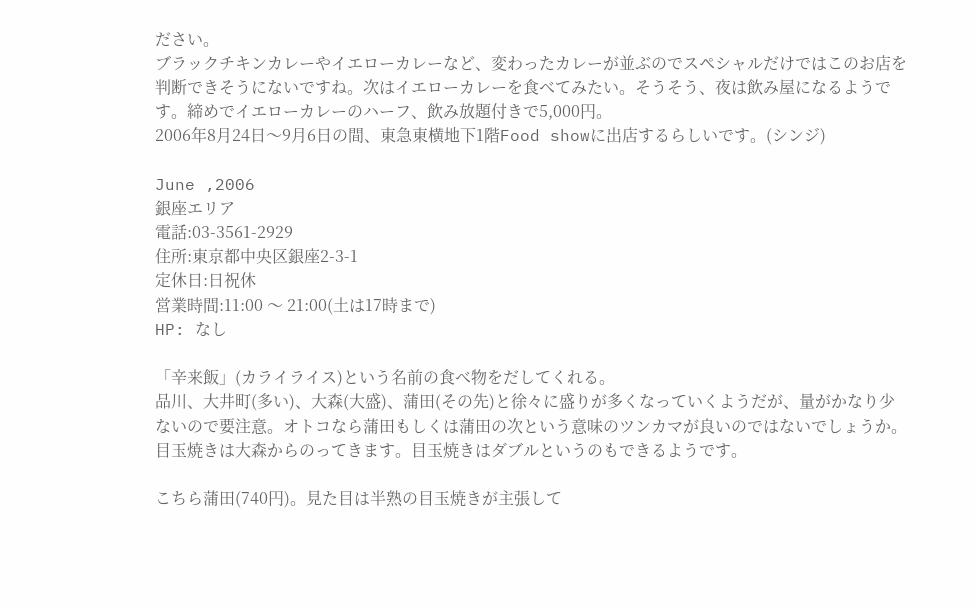ださい。
ブラックチキンカレーやイエローカレーなど、変わったカレーが並ぶのでスペシャルだけではこのお店を判断できそうにないですね。次はイエローカレーを食べてみたい。そうそう、夜は飲み屋になるようです。締めでイエローカレーのハーフ、飲み放題付きで5,000円。
2006年8月24日〜9月6日の間、東急東横地下1階Food showに出店するらしいです。(シンジ)

June ,2006
銀座エリア
電話:03-3561-2929
住所:東京都中央区銀座2-3-1
定休日:日祝休
営業時間:11:00 〜 21:00(土は17時まで)
HP: なし

「辛来飯」(カライライス)という名前の食べ物をだしてくれる。
品川、大井町(多い)、大森(大盛)、蒲田(その先)と徐々に盛りが多くなっていくようだが、量がかなり少ないので要注意。オトコなら蒲田もしくは蒲田の次という意味のツンカマが良いのではないでしょうか。目玉焼きは大森からのってきます。目玉焼きはダブルというのもできるようです。

こちら蒲田(740円)。見た目は半熟の目玉焼きが主張して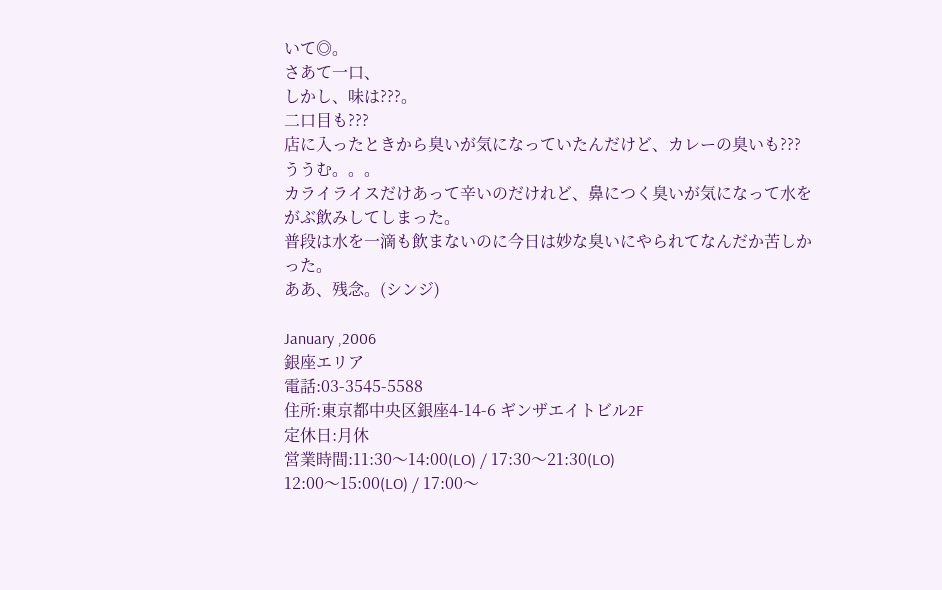いて◎。
さあて一口、
しかし、味は???。
二口目も???
店に入ったときから臭いが気になっていたんだけど、カレーの臭いも???
ううむ。。。
カライライスだけあって辛いのだけれど、鼻につく臭いが気になって水をがぶ飲みしてしまった。
普段は水を一滴も飲まないのに今日は妙な臭いにやられてなんだか苦しかった。
ああ、残念。(シンジ)

January ,2006
銀座エリア
電話:03-3545-5588
住所:東京都中央区銀座4-14-6 ギンザエイトビル2F
定休日:月休
営業時間:11:30〜14:00(LO) / 17:30〜21:30(LO)
12:00〜15:00(LO) / 17:00〜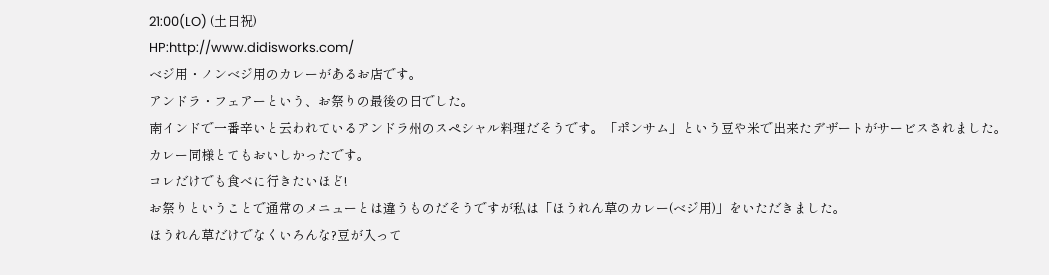21:00(LO) (土日祝)
HP:http://www.didisworks.com/
ベジ用・ノンベジ用のカレーがあるお店です。
アンドラ・フェアーという、お祭りの最後の日でした。
南インドで一番辛いと云われているアンドラ州のスペシャル料理だそうです。「ポンサム」という豆や米で出来たデザートがサービスされました。
カレー同様とてもおいしかったです。
コレだけでも食べに行きたいほど!
お祭りということで通常のメニューとは違うものだそうですが私は「ほうれん草のカレー(ベジ用)」をいただきました。
ほうれん草だけでなくいろんな?豆が入って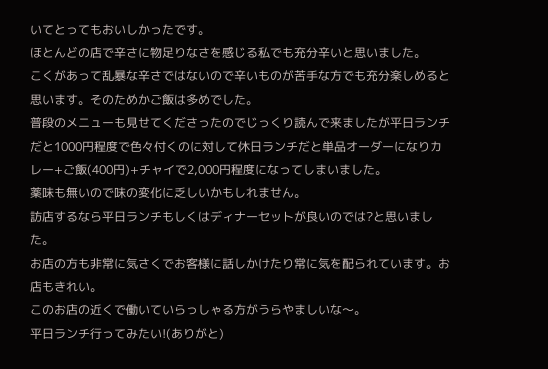いてとってもおいしかったです。
ほとんどの店で辛さに物足りなさを感じる私でも充分辛いと思いました。
こくがあって乱暴な辛さではないので辛いものが苦手な方でも充分楽しめると思います。そのためかご飯は多めでした。
普段のメニューも見せてくださったのでじっくり読んで来ましたが平日ランチだと1000円程度で色々付くのに対して休日ランチだと単品オーダーになりカレー+ご飯(400円)+チャイで2,000円程度になってしまいました。
薬味も無いので味の変化に乏しいかもしれません。
訪店するなら平日ランチもしくはディナーセットが良いのでは?と思いました。
お店の方も非常に気さくでお客様に話しかけたり常に気を配られています。お店もきれい。
このお店の近くで働いていらっしゃる方がうらやましいな〜。
平日ランチ行ってみたい!(ありがと)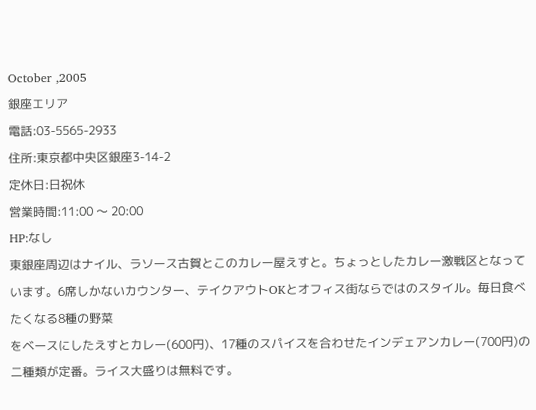October ,2005
銀座エリア
電話:03-5565-2933
住所:東京都中央区銀座3-14-2
定休日:日祝休
営業時間:11:00 〜 20:00
HP:なし
東銀座周辺はナイル、ラソース古賀とこのカレー屋えすと。ちょっとしたカレー激戦区となっています。6席しかないカウンター、テイクアウトOKとオフィス街ならではのスタイル。毎日食べたくなる8種の野菜
をベースにしたえすとカレー(600円)、17種のスパイスを合わせたインデェアンカレー(700円)の二種類が定番。ライス大盛りは無料です。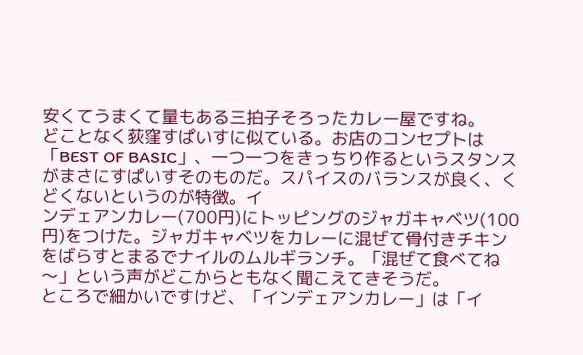安くてうまくて量もある三拍子そろったカレー屋ですね。
どことなく荻窪すぱいすに似ている。お店のコンセプトは「BEST OF BASIC」、一つ一つをきっちり作るというスタンスがまさにすぱいすそのものだ。スパイスのバランスが良く、くどくないというのが特徴。イ
ンデェアンカレー(700円)にトッピングのジャガキャベツ(100円)をつけた。ジャガキャベツをカレーに混ぜて骨付きチキンをばらすとまるでナイルのムルギランチ。「混ぜて食べてね〜」という声がどこからともなく聞こえてきそうだ。
ところで細かいですけど、「インデェアンカレー」は「イ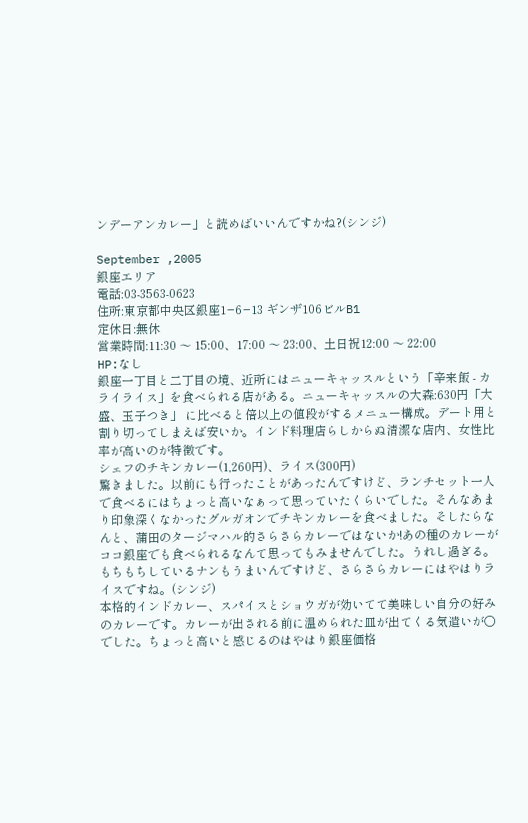ンデーアンカレー」と読めばいいんですかね?(シンジ)

September ,2005
銀座エリア
電話:03-3563-0623
住所:東京都中央区銀座1−6−13 ギンザ106ビルB1
定休日:無休
営業時間:11:30 〜 15:00、17:00 〜 23:00、土日祝12:00 〜 22:00
HP:なし
銀座一丁目と二丁目の境、近所にはニューキャッスルという「辛来飯 - カライライス」を食べられる店がある。ニューキャッスルの大森:630円「大盛、玉子つき」 に比べると倍以上の値段がするメニュー構成。デート用と割り切ってしまえば安いか。インド料理店らしからぬ清潔な店内、女性比率が高いのが特徴です。
シェフのチキンカレー(1,260円)、ライス(300円)
驚きました。以前にも行ったことがあったんですけど、ランチセット一人で食べるにはちょっと高いなぁって思っていたくらいでした。そんなあまり印象深くなかったグルガオンでチキンカレーを食べました。そしたらなんと、蒲田のタージマハル的さらさらカレーではないか!あの種のカレーがココ銀座でも食べられるなんて思ってもみませんでした。うれし過ぎる。もちもちしているナンもうまいんですけど、さらさらカレーにはやはりライスですね。(シンジ)
本格的インドカレー、スパイスとショウガが効いてて美味しい自分の好みのカレーです。カレーが出される前に温められた皿が出てくる気遣いが○でした。ちょっと高いと感じるのはやはり銀座価格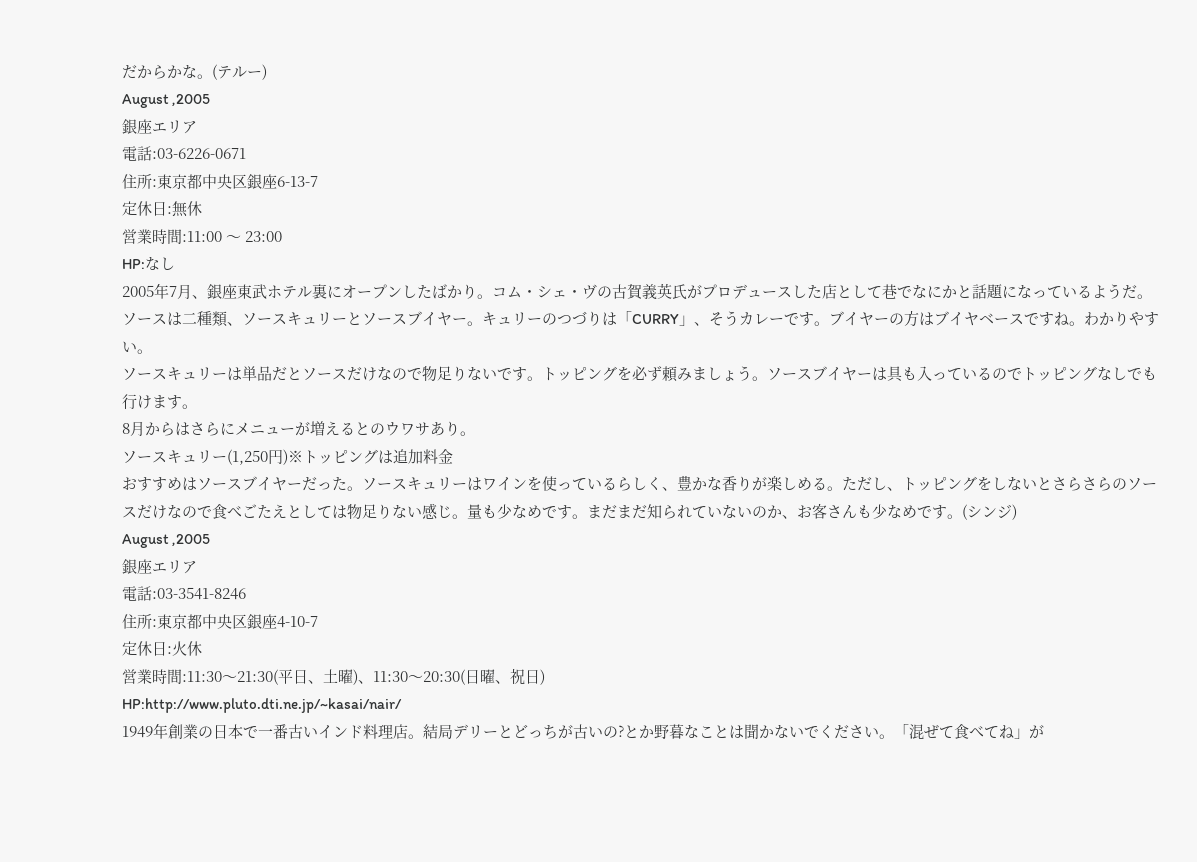だからかな。(テルー)
August ,2005
銀座エリア
電話:03-6226-0671
住所:東京都中央区銀座6-13-7
定休日:無休
営業時間:11:00 〜 23:00
HP:なし
2005年7月、銀座東武ホテル裏にオープンしたばかり。コム・シェ・ヴの古賀義英氏がプロデュースした店として巷でなにかと話題になっているようだ。
ソースは二種類、ソースキュリーとソースブイヤー。キュリーのつづりは「CURRY」、そうカレーです。ブイヤーの方はブイヤベースですね。わかりやすい。
ソースキュリーは単品だとソースだけなので物足りないです。トッピングを必ず頼みましょう。ソースブイヤーは具も入っているのでトッピングなしでも行けます。
8月からはさらにメニューが増えるとのウワサあり。
ソースキュリー(1,250円)※トッピングは追加料金
おすすめはソースブイヤーだった。ソースキュリーはワインを使っているらしく、豊かな香りが楽しめる。ただし、トッピングをしないとさらさらのソースだけなので食べごたえとしては物足りない感じ。量も少なめです。まだまだ知られていないのか、お客さんも少なめです。(シンジ)
August ,2005
銀座エリア
電話:03-3541-8246
住所:東京都中央区銀座4-10-7
定休日:火休
営業時間:11:30〜21:30(平日、土曜)、11:30〜20:30(日曜、祝日)
HP:http://www.pluto.dti.ne.jp/~kasai/nair/
1949年創業の日本で一番古いインド料理店。結局デリーとどっちが古いの?とか野暮なことは聞かないでください。「混ぜて食べてね」が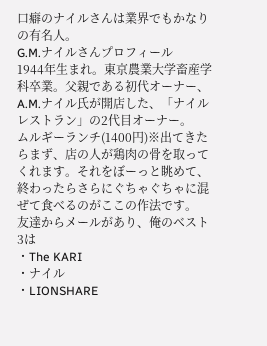口癖のナイルさんは業界でもかなりの有名人。
G.M.ナイルさんプロフィール
1944年生まれ。東京農業大学畜産学科卒業。父親である初代オーナー、A.M.ナイル氏が開店した、「ナイルレストラン」の2代目オーナー。
ムルギーランチ(1400円)※出てきたらまず、店の人が鶏肉の骨を取ってくれます。それをぼーっと眺めて、終わったらさらにぐちゃぐちゃに混ぜて食べるのがここの作法です。
友達からメールがあり、俺のベスト3は
・The KARI
・ナイル
・LIONSHARE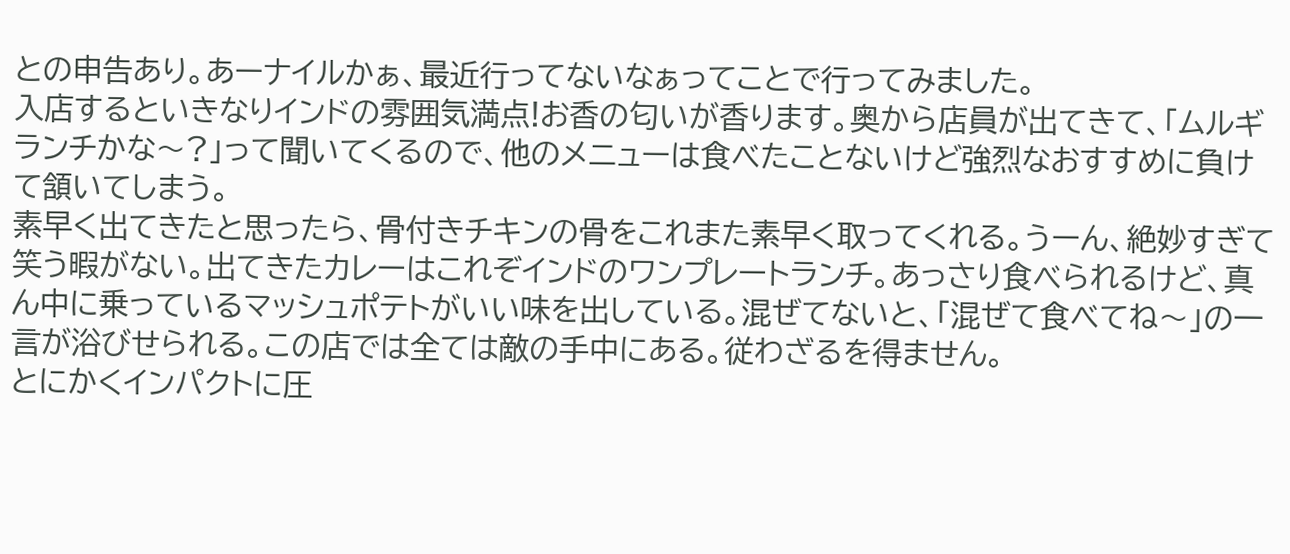との申告あり。あーナイルかぁ、最近行ってないなぁってことで行ってみました。
入店するといきなりインドの雰囲気満点!お香の匂いが香ります。奥から店員が出てきて、「ムルギランチかな〜?」って聞いてくるので、他のメニューは食べたことないけど強烈なおすすめに負けて頷いてしまう。
素早く出てきたと思ったら、骨付きチキンの骨をこれまた素早く取ってくれる。うーん、絶妙すぎて笑う暇がない。出てきたカレーはこれぞインドのワンプレートランチ。あっさり食べられるけど、真ん中に乗っているマッシュポテトがいい味を出している。混ぜてないと、「混ぜて食べてね〜」の一言が浴びせられる。この店では全ては敵の手中にある。従わざるを得ません。
とにかくインパクトに圧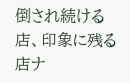倒され続ける店、印象に残る店ナ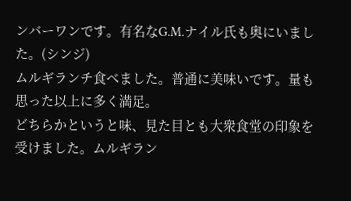ンバーワンです。有名なG.M.ナイル氏も奥にいました。(シンジ)
ムルギランチ食べました。普通に美味いです。量も思った以上に多く満足。
どちらかというと味、見た目とも大衆食堂の印象を受けました。ムルギラン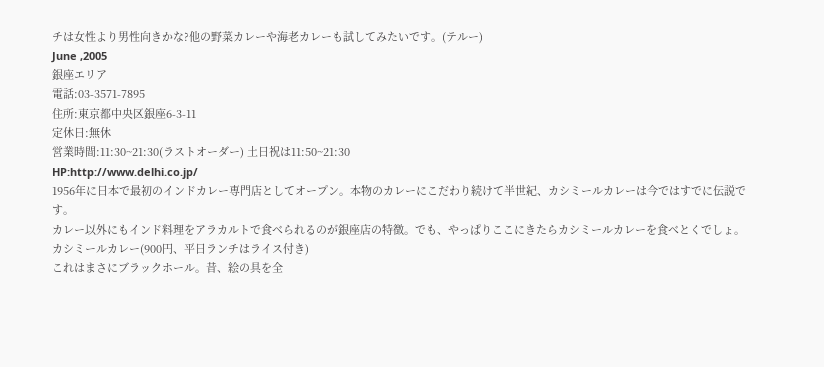チは女性より男性向きかな?他の野菜カレーや海老カレーも試してみたいです。(テルー)
June ,2005
銀座エリア
電話:03-3571-7895
住所:東京都中央区銀座6-3-11
定休日:無休
営業時間:11:30~21:30(ラストオーダー) 土日祝は11:50~21:30
HP:http://www.delhi.co.jp/
1956年に日本で最初のインドカレー専門店としてオープン。本物のカレーにこだわり続けて半世紀、カシミールカレーは今ではすでに伝説です。
カレー以外にもインド料理をアラカルトで食べられるのが銀座店の特徴。でも、やっぱりここにきたらカシミールカレーを食べとくでしょ。
カシミールカレー(900円、平日ランチはライス付き)
これはまさにブラックホール。昔、絵の具を全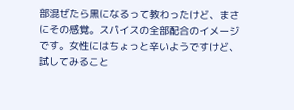部混ぜたら黒になるって教わったけど、まさにその感覚。スパイスの全部配合のイメージです。女性にはちょっと辛いようですけど、試してみること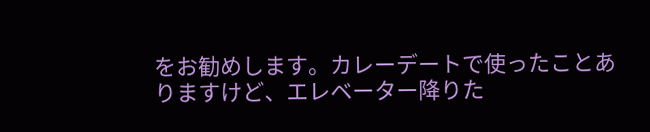をお勧めします。カレーデートで使ったことありますけど、エレベーター降りた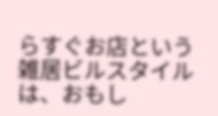らすぐお店という雑居ビルスタイルは、おもし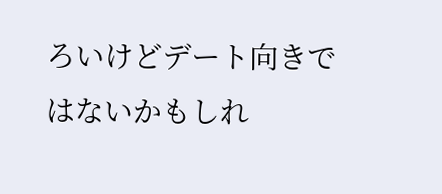ろいけどデート向きではないかもしれ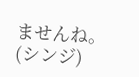ませんね。(シンジ)